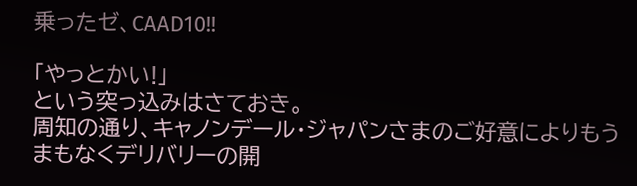乗ったゼ、CAAD10!!

「やっとかい!」
という突っ込みはさておき。
周知の通り、キャノンデール・ジャパンさまのご好意によりもうまもなくデリバリーの開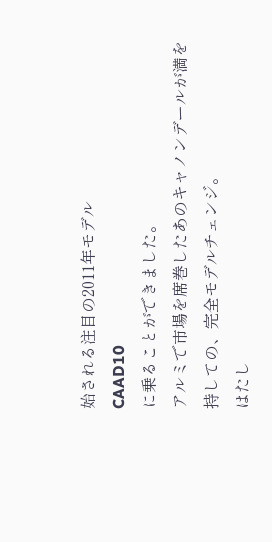始される注目の2011年モデル
CAAD10
に乗ることができました。
アルミで市場を席巻したあのキャノンデールが満を持しての、完全モデルチェンジ。
はたし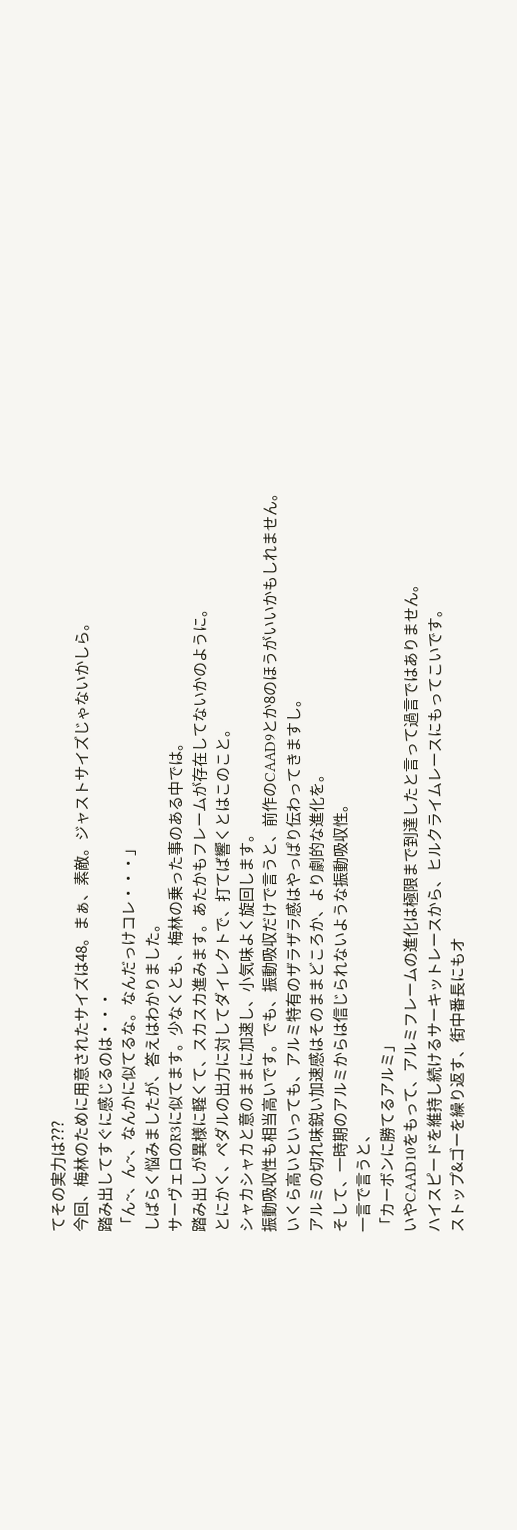てその実力は???
今回、梅林のために用意されたサイズは48。まぁ、素敵。ジャストサイズじゃないかしら。
踏み出してすぐに感じるのは・・・
「ん~、ん~、なんかに似てるな。なんだっけコレ・・・」
しばらく悩みましたが、答えはわかりました。
サーヴェロのR3に似てます。少なくとも、梅林の乗った事のある中では。
踏み出しが異様に軽くて、スカスカ進みます。あたかもフレームが存在してないかのように。
とにかく、ペダルの出力に対してダイレクトで、打てば響くとはこのこと。
シャカシャカと意のままに加速し、小気味よく旋回します。
振動吸収性も相当高いです。でも、振動吸収だけで言うと、前作のCAAD9とか8のほうがいいかもしれません。
いくら高いといっても、アルミ特有のザラザラ感はやっぱり伝わってきますし。
アルミの切れ味鋭い加速感はそのままどころか、より劇的な進化を。
そして、一時期のアルミからは信じられないような振動吸収性。
一言で言うと、
「カーボンに勝てるアルミ」
いやCAAD10をもって、アルミフレームの進化は極限まで到達したと言って過言ではありません。
ハイスピードを維持し続けるサーキットレースから、ヒルクライムレースにもってこいです。
ストップ&ゴーを繰り返す、街中番長にもオ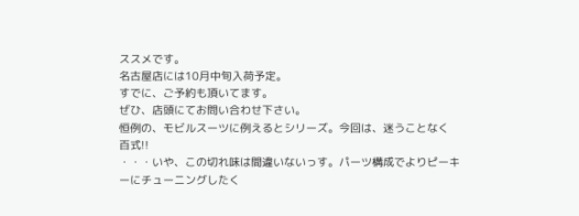ススメです。
名古屋店には10月中旬入荷予定。
すでに、ご予約も頂いてます。
ぜひ、店頭にてお問い合わせ下さい。
恒例の、モビルスーツに例えるとシリーズ。今回は、迷うことなく
百式!!
・・・いや、この切れ味は間違いないっす。パーツ構成でよりピーキーにチューニングしたく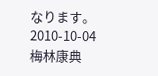なります。
2010-10-04 梅林康典